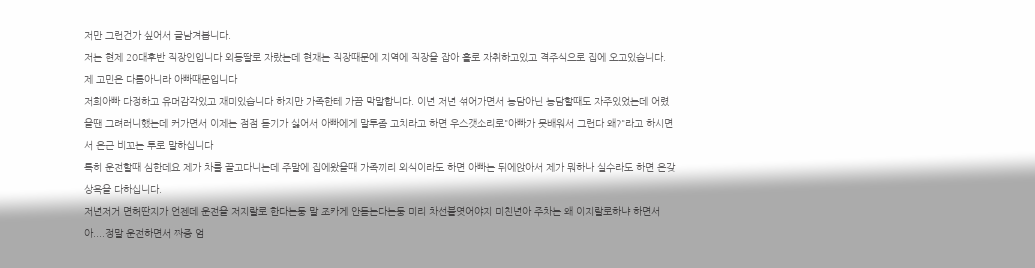저만 그런건가 싶어서 글남겨봅니다.
저는 현제 20대후반 직장인입니다 외동딸로 자랐는데 현재는 직장때문에 지역에 직장을 잡아 홀로 자취하고있고 격주식으로 집에 오고있습니다.
제 고민은 다름아니라 아빠때문입니다
저희아빠 다정하고 유머감각있고 재미있습니다 하지만 가족한테 가끔 막말합니다. 이년 저년 섞어가면서 농담아닌 농담할때도 자주있었는데 어렸을땐 그려러니했는데 커가면서 이제는 점점 듣기가 싫어서 아빠에게 말투좀 고치라고 하면 우스갯소리로"아빠가 못배워서 그런다 왜?"라고 하시면서 은근 비꼬는 투로 말하십니다
특히 운전할때 심한데요 제가 차를 끌고다니는데 주말에 집에왔을때 가족끼리 외식이라도 하면 아빠는 뒤에앉아서 제가 뭐하나 실수라도 하면 온갖 상욕을 다하십니다.
저년저거 면허딴지가 언젠데 운전을 저지랄로 한다는둥 말 조카게 안듣는다는둥 미리 차선붙엿어야지 미친년아 주차는 왜 이지랄로하냐 하면서 아....정말 운전하면서 짜증 엄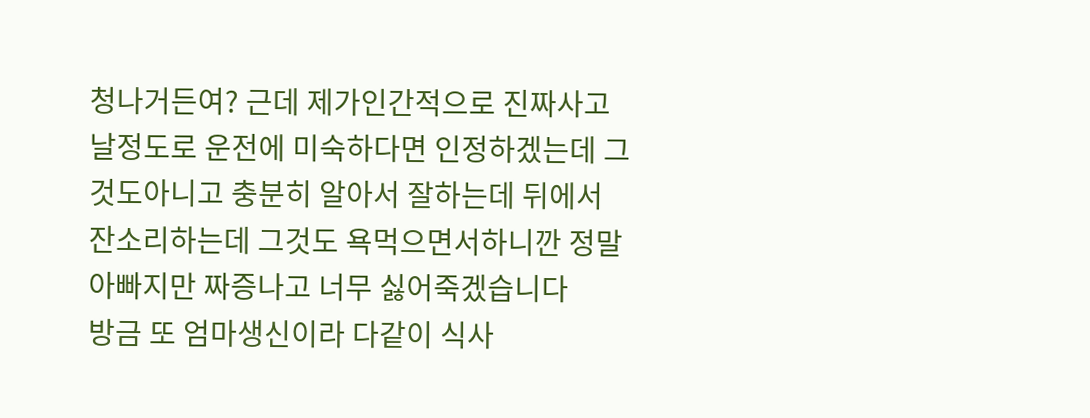청나거든여? 근데 제가인간적으로 진짜사고날정도로 운전에 미숙하다면 인정하겠는데 그것도아니고 충분히 알아서 잘하는데 뒤에서 잔소리하는데 그것도 욕먹으면서하니깐 정말 아빠지만 짜증나고 너무 싫어죽겠습니다
방금 또 엄마생신이라 다같이 식사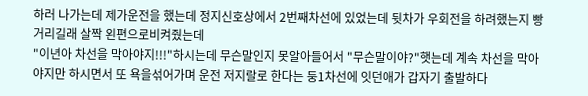하러 나가는데 제가운전을 했는데 정지신호상에서 2번째차선에 있었는데 뒷차가 우회전을 하려했는지 빵 거리길래 살짝 왼편으로비켜줬는데
"이년아 차선을 막아야지!!!"하시는데 무슨말인지 못알아들어서 "무슨말이야?"햇는데 계속 차선을 막아야지만 하시면서 또 욕을섞어가며 운전 저지랄로 한다는 둥1차선에 잇던애가 갑자기 출발하다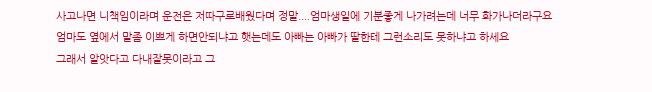사고나면 니책임이라며 운전은 저따구로배웠다며 정말....엄마생일에 기분좋게 나가려는데 너무 화가나더라구요
엄마도 옆에서 말좀 이쁘게 하면안되냐고 햇는데도 아빠는 아빠가 딸한테 그런소리도 못하냐고 하세요
그래서 알앗다고 다내잘못이라고 그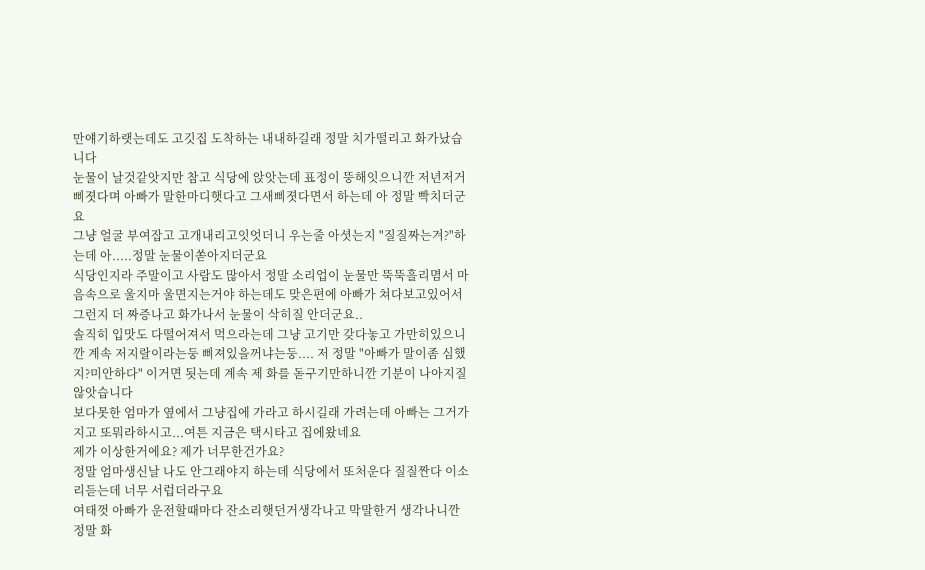만얘기하랫는데도 고깃집 도착하는 내내하길래 정말 치가떨리고 화가났습니다
눈물이 날것같앗지만 참고 식당에 앉앗는데 표정이 뚱해잇으니깐 저년저거 삐졋다며 아빠가 말한마디햇다고 그새삐졋다면서 하는데 아 정말 빡치더군요
그냥 얼굴 부여잡고 고개내리고잇엇더니 우는줄 아셧는지 "질질짜는겨?"하는데 아.....정말 눈물이쏟아지더군요
식당인지라 주말이고 사람도 많아서 정말 소리업이 눈물만 뚝뚝흘리몀서 마음속으로 울지마 울면지는거야 하는데도 맞은편에 아빠가 쳐다보고있어서 그런지 더 짜증나고 화가나서 눈물이 삭히질 안더군요..
솔직히 입맛도 다떨어져서 먹으라는데 그냥 고기만 갖다놓고 가만히있으니깐 계속 저지랄이라는둥 삐져있을꺼냐는둥.... 저 정말 "아빠가 말이좀 심했지?미안하다" 이거면 됫는데 계속 제 화를 돋구기만하니깐 기분이 나아지질 않앗습니다
보다못한 엄마가 옆에서 그냥집에 가라고 하시길래 가려는데 아빠는 그거가지고 또뭐라하시고...여튼 지금은 택시타고 집에왔네요
제가 이상한거에요? 제가 너무한건가요?
정말 엄마생신날 나도 안그래야지 하는데 식당에서 또처운다 질질짠다 이소리듣는데 너무 서럽더라구요
여태껏 아빠가 운전할때마다 잔소리햇던거생각나고 막말한거 생각나니깐 정말 화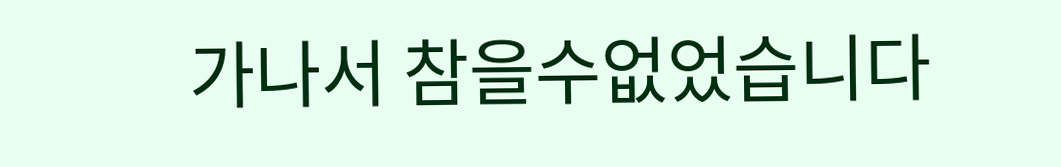가나서 참을수없었습니다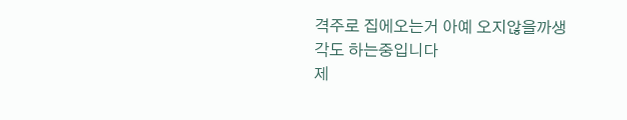격주로 집에오는거 아예 오지않을까생각도 하는중입니다
제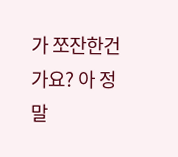가 쪼잔한건가요? 아 정말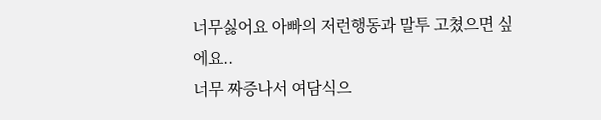너무싫어요 아빠의 저런행동과 말투 고쳤으면 싶에요..
너무 짜증나서 여담식으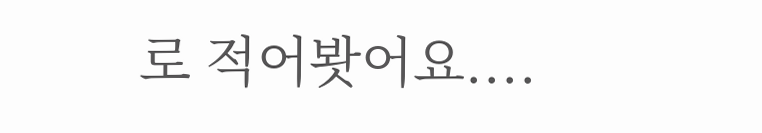로 적어봣어요....